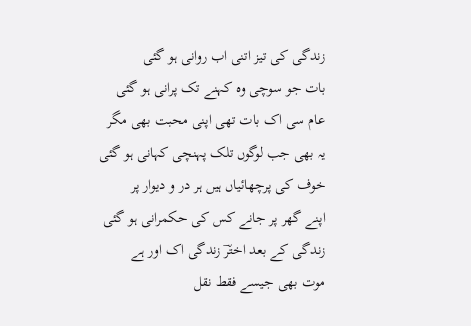زندگی کی تیز اتنی اب روانی ہو گئی
بات جو سوچی وہ کہنے تک پرانی ہو گئی
عام سی اک بات تھی اپنی محبت بھی مگر
یہ بھی جب لوگوں تلک پہنچی کہانی ہو گئی
خوف کی پرچھائیاں ہیں ہر در و دیوار پر
اپنے گھر پر جانے کس کی حکمرانی ہو گئی
زندگی کے بعد اخترؔ زندگی اک اور ہے
موت بھی جیسے فقط نقل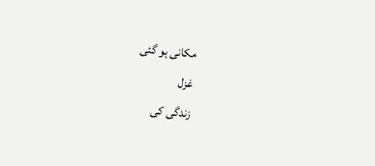مکانی ہو گئی
غزل
زندگی کی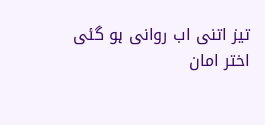تیز اتنی اب روانی ہو گئی
اختر امان